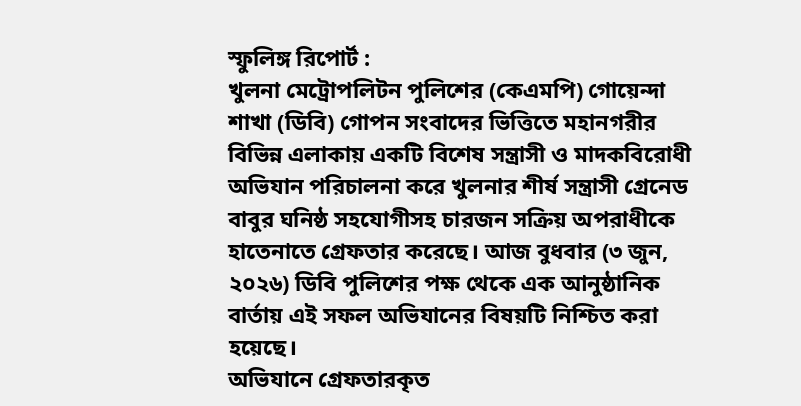স্ফুলিঙ্গ রিপোর্ট :
খুলনা মেট্রোপলিটন পুলিশের (কেএমপি) গোয়েন্দা শাখা (ডিবি) গোপন সংবাদের ভিত্তিতে মহানগরীর বিভিন্ন এলাকায় একটি বিশেষ সন্ত্রাসী ও মাদকবিরোধী অভিযান পরিচালনা করে খুলনার শীর্ষ সন্ত্রাসী গ্রেনেড বাবুর ঘনিষ্ঠ সহযোগীসহ চারজন সক্রিয় অপরাধীকে হাতেনাতে গ্রেফতার করেছে। আজ বুধবার (৩ জুন, ২০২৬) ডিবি পুলিশের পক্ষ থেকে এক আনুষ্ঠানিক বার্তায় এই সফল অভিযানের বিষয়টি নিশ্চিত করা হয়েছে।
অভিযানে গ্রেফতারকৃত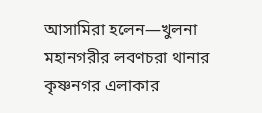আসামিরা হলেন—খুলনা মহানগরীর লবণচরা থানার কৃষ্ণনগর এলাকার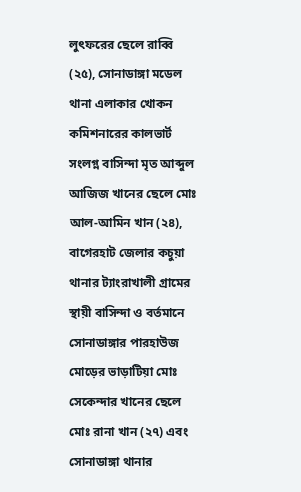লুৎফরের ছেলে রাব্বি (২৫), সোনাডাঙ্গা মডেল থানা এলাকার খোকন কমিশনারের কালভার্ট সংলগ্ন বাসিন্দা মৃত আব্দুল আজিজ খানের ছেলে মোঃ আল-আমিন খান (২৪), বাগেরহাট জেলার কচুয়া থানার ট্যাংরাখালী গ্রামের স্থায়ী বাসিন্দা ও বর্তমানে সোনাডাঙ্গার পারহাউজ মোড়ের ভাড়াটিয়া মোঃ সেকেন্দার খানের ছেলে মোঃ রানা খান (২৭) এবং সোনাডাঙ্গা থানার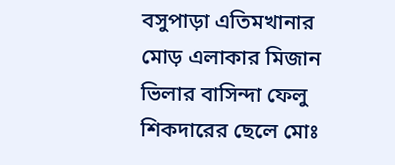বসুপাড়া এতিমখানার মোড় এলাকার মিজান ভিলার বাসিন্দা ফেলু শিকদারের ছেলে মোঃ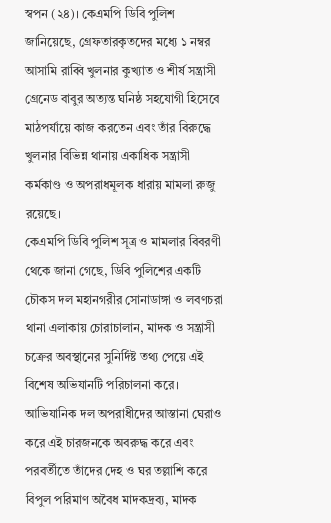স্বপন (২৪)। কেএমপি ডিবি পুলিশ জানিয়েছে, গ্রেফতারকৃতদের মধ্যে ১ নম্বর আসামি রাব্বি খুলনার কুখ্যাত ও শীর্ষ সন্ত্রাসী গ্রেনেড বাবুর অত্যন্ত ঘনিষ্ঠ সহযোগী হিসেবে মাঠপর্যায়ে কাজ করতেন এবং তাঁর বিরুদ্ধে খুলনার বিভিন্ন থানায় একাধিক সন্ত্রাসী কর্মকাণ্ড ও অপরাধমূলক ধারায় মামলা রুজু রয়েছে।
কেএমপি ডিবি পুলিশ সূত্র ও মামলার বিবরণী থেকে জানা গেছে, ডিবি পুলিশের একটি চৌকস দল মহানগরীর সোনাডাঙ্গা ও লবণচরা থানা এলাকায় চোরাচালান, মাদক ও সন্ত্রাসী চক্রের অবস্থানের সুনির্দিষ্ট তথ্য পেয়ে এই বিশেষ অভিযানটি পরিচালনা করে। আভিযানিক দল অপরাধীদের আস্তানা ঘেরাও করে এই চারজনকে অবরুদ্ধ করে এবং পরবর্তীতে তাঁদের দেহ ও ঘর তল্লাশি করে বিপুল পরিমাণ অবৈধ মাদকদ্রব্য, মাদক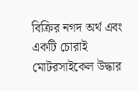বিক্রির নগদ অর্থ এবং একটি চোরাই মোটরসাইকেল উদ্ধার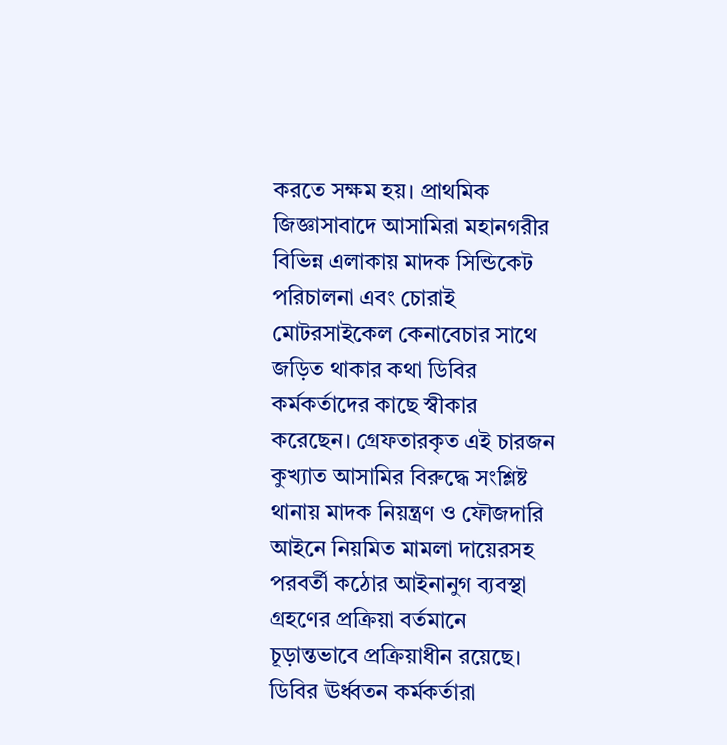করতে সক্ষম হয়। প্রাথমিক জিজ্ঞাসাবাদে আসামিরা মহানগরীর বিভিন্ন এলাকায় মাদক সিন্ডিকেট পরিচালনা এবং চোরাই মোটরসাইকেল কেনাবেচার সাথে জড়িত থাকার কথা ডিবির কর্মকর্তাদের কাছে স্বীকার করেছেন। গ্রেফতারকৃত এই চারজন কুখ্যাত আসামির বিরুদ্ধে সংশ্লিষ্ট থানায় মাদক নিয়ন্ত্রণ ও ফৌজদারি আইনে নিয়মিত মামলা দায়েরসহ পরবর্তী কঠোর আইনানুগ ব্যবস্থা গ্রহণের প্রক্রিয়া বর্তমানে চূড়ান্তভাবে প্রক্রিয়াধীন রয়েছে। ডিবির ঊর্ধ্বতন কর্মকর্তারা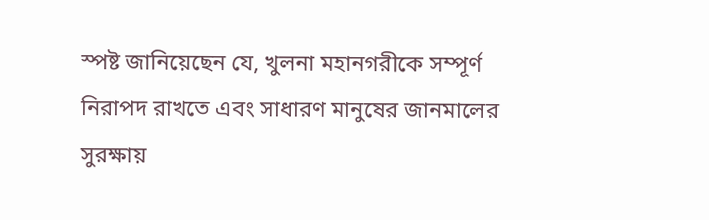স্পষ্ট জানিয়েছেন যে, খুলনা মহানগরীকে সম্পূর্ণ নিরাপদ রাখতে এবং সাধারণ মানুষের জানমালের সুরক্ষায়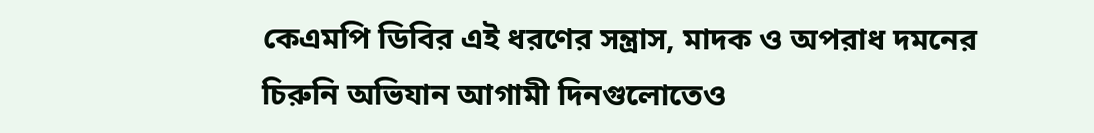কেএমপি ডিবির এই ধরণের সন্ত্রাস, মাদক ও অপরাধ দমনের চিরুনি অভিযান আগামী দিনগুলোতেও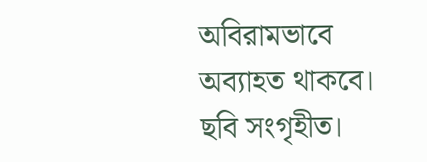অবিরামভাবে অব্যাহত থাকবে। ছবি সংগৃহীত।